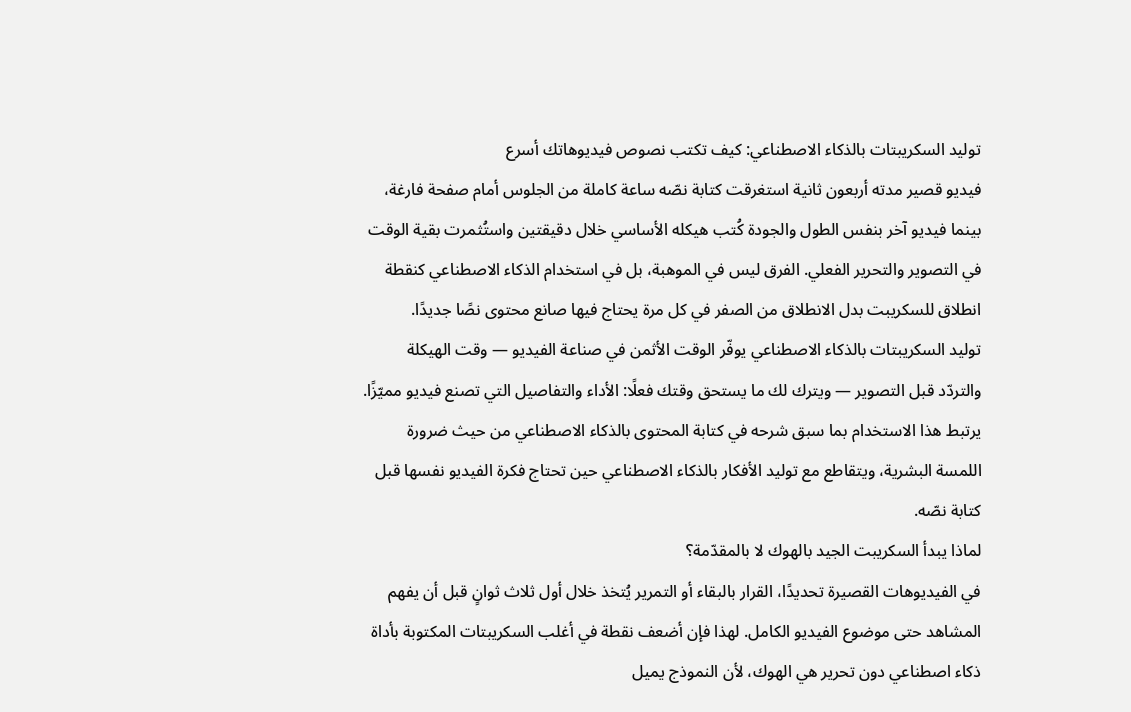توليد السكريبتات بالذكاء الاصطناعي: كيف تكتب نصوص فيديوهاتك أسرع
فيديو قصير مدته أربعون ثانية استغرقت كتابة نصّه ساعة كاملة من الجلوس أمام صفحة فارغة، بينما فيديو آخر بنفس الطول والجودة كُتب هيكله الأساسي خلال دقيقتين واستُثمرت بقية الوقت في التصوير والتحرير الفعلي. الفرق ليس في الموهبة، بل في استخدام الذكاء الاصطناعي كنقطة انطلاق للسكريبت بدل الانطلاق من الصفر في كل مرة يحتاج فيها صانع محتوى نصًا جديدًا.
توليد السكريبتات بالذكاء الاصطناعي يوفّر الوقت الأثمن في صناعة الفيديو — وقت الهيكلة والتردّد قبل التصوير — ويترك لك ما يستحق وقتك فعلًا: الأداء والتفاصيل التي تصنع فيديو مميّزًا. يرتبط هذا الاستخدام بما سبق شرحه في كتابة المحتوى بالذكاء الاصطناعي من حيث ضرورة اللمسة البشرية، ويتقاطع مع توليد الأفكار بالذكاء الاصطناعي حين تحتاج فكرة الفيديو نفسها قبل كتابة نصّه.
لماذا يبدأ السكريبت الجيد بالهوك لا بالمقدّمة؟
في الفيديوهات القصيرة تحديدًا، القرار بالبقاء أو التمرير يُتخذ خلال أول ثلاث ثوانٍ قبل أن يفهم المشاهد حتى موضوع الفيديو الكامل. لهذا فإن أضعف نقطة في أغلب السكريبتات المكتوبة بأداة ذكاء اصطناعي دون تحرير هي الهوك، لأن النموذج يميل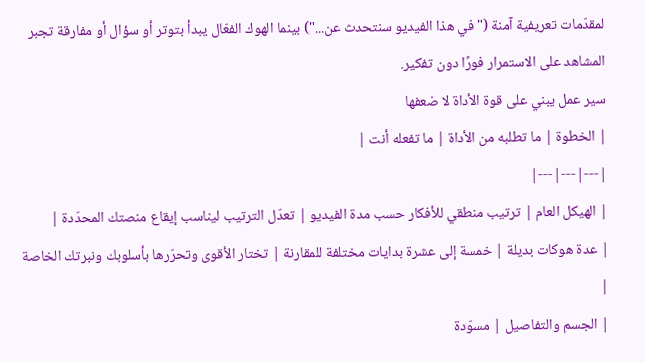لمقدّمات تعريفية آمنة ("في هذا الفيديو سنتحدث عن...") بينما الهوك الفعّال يبدأ بتوتر أو سؤال أو مفارقة تجبر المشاهد على الاستمرار فورًا دون تفكير.
سير عمل يبني على قوة الأداة لا ضعفها
| الخطوة | ما تطلبه من الأداة | ما تفعله أنت |
|---|---|---|
| الهيكل العام | ترتيب منطقي للأفكار حسب مدة الفيديو | تعدّل الترتيب ليناسب إيقاع منصتك المحدّدة |
| عدة هوكات بديلة | خمسة إلى عشرة بدايات مختلفة للمقارنة | تختار الأقوى وتحرّرها بأسلوبك ونبرتك الخاصة |
| الجسم والتفاصيل | مسوّدة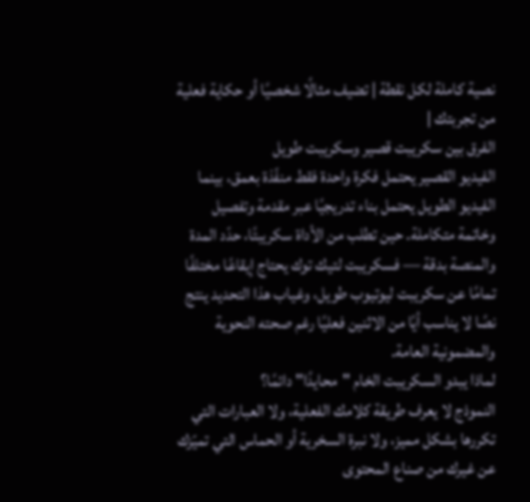نصية كاملة لكل نقطة | تضيف مثالًا شخصيًا أو حكاية فعلية من تجربتك |
الفرق بين سكريبت قصير وسكريبت طويل
الفيديو القصير يحتمل فكرة واحدة فقط منفّذة بعمق، بينما الفيديو الطويل يحتمل بناء تدريجيًا عبر مقدمة وتفصيل وخاتمة متكاملة. حين تطلب من الأداة سكريبتًا، حدّد المدة والمنصة بدقة — فسكريبت لتيك توك يحتاج إيقاعًا مختلفًا تمامًا عن سكريبت ليوتيوب طويل، وغياب هذا التحديد ينتج نصًا لا يناسب أيًا من الاثنين فعليًا رغم صحته النحوية والمضمونية العامة.
لماذا يبدو السكريبت الخام "محايدًا" دائمًا؟
النموذج لا يعرف طريقة كلامك الفعلية، ولا العبارات التي تكررها بشكل مميز، ولا نبرة السخرية أو الحماس التي تميّزك عن غيرك من صناع المحتوى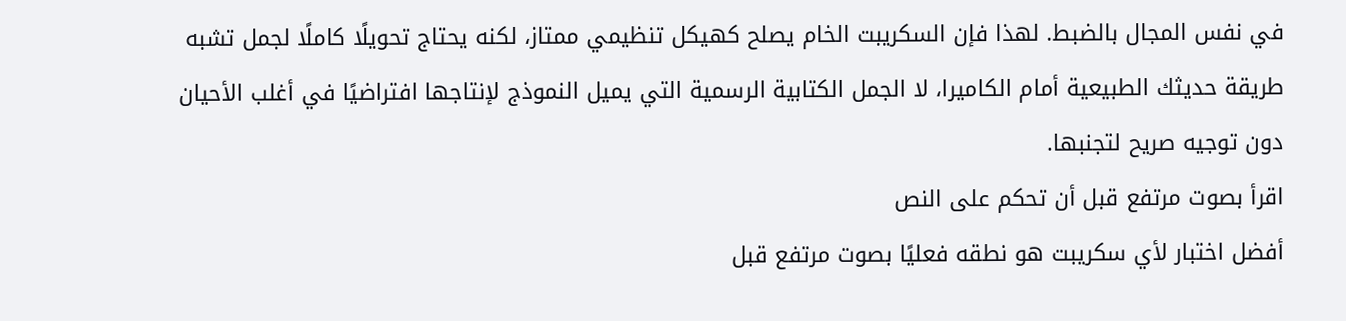في نفس المجال بالضبط. لهذا فإن السكريبت الخام يصلح كهيكل تنظيمي ممتاز، لكنه يحتاج تحويلًا كاملًا لجمل تشبه طريقة حديثك الطبيعية أمام الكاميرا، لا الجمل الكتابية الرسمية التي يميل النموذج لإنتاجها افتراضيًا في أغلب الأحيان دون توجيه صريح لتجنبها.
اقرأ بصوت مرتفع قبل أن تحكم على النص
أفضل اختبار لأي سكريبت هو نطقه فعليًا بصوت مرتفع قبل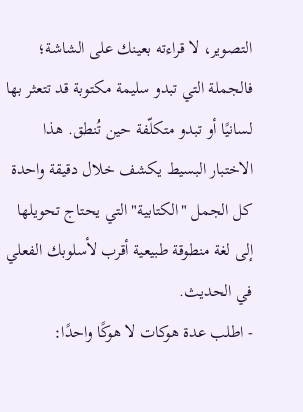التصوير، لا قراءته بعينك على الشاشة؛ فالجملة التي تبدو سليمة مكتوبة قد تتعثر بها لسانيًا أو تبدو متكلّفة حين تُنطق. هذا الاختبار البسيط يكشف خلال دقيقة واحدة كل الجمل "الكتابية" التي يحتاج تحويلها إلى لغة منطوقة طبيعية أقرب لأسلوبك الفعلي في الحديث.
- اطلب عدة هوكات لا هوكًا واحدًا: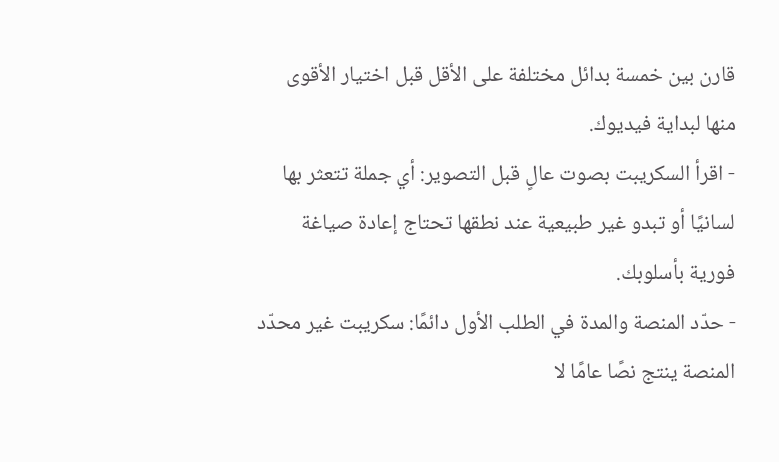قارن بين خمسة بدائل مختلفة على الأقل قبل اختيار الأقوى منها لبداية فيديوك.
- اقرأ السكريبت بصوت عالٍ قبل التصوير: أي جملة تتعثر بها لسانيًا أو تبدو غير طبيعية عند نطقها تحتاج إعادة صياغة فورية بأسلوبك.
- حدّد المنصة والمدة في الطلب الأول دائمًا: سكريبت غير محدّد المنصة ينتج نصًا عامًا لا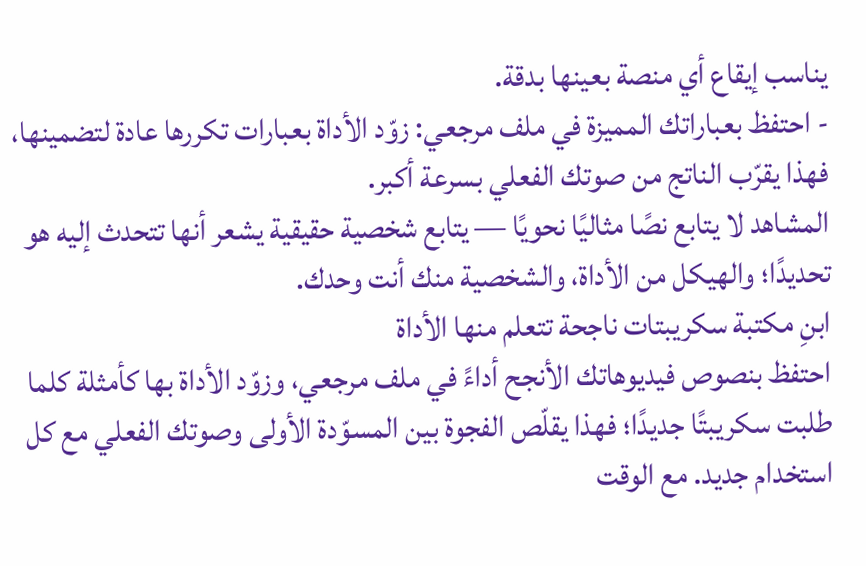يناسب إيقاع أي منصة بعينها بدقة.
- احتفظ بعباراتك المميزة في ملف مرجعي: زوّد الأداة بعبارات تكررها عادة لتضمينها، فهذا يقرّب الناتج من صوتك الفعلي بسرعة أكبر.
المشاهد لا يتابع نصًا مثاليًا نحويًا — يتابع شخصية حقيقية يشعر أنها تتحدث إليه هو تحديدًا؛ والهيكل من الأداة، والشخصية منك أنت وحدك.
ابنِ مكتبة سكريبتات ناجحة تتعلم منها الأداة
احتفظ بنصوص فيديوهاتك الأنجح أداءً في ملف مرجعي، وزوّد الأداة بها كأمثلة كلما طلبت سكريبتًا جديدًا؛ فهذا يقلّص الفجوة بين المسوّدة الأولى وصوتك الفعلي مع كل استخدام جديد. مع الوقت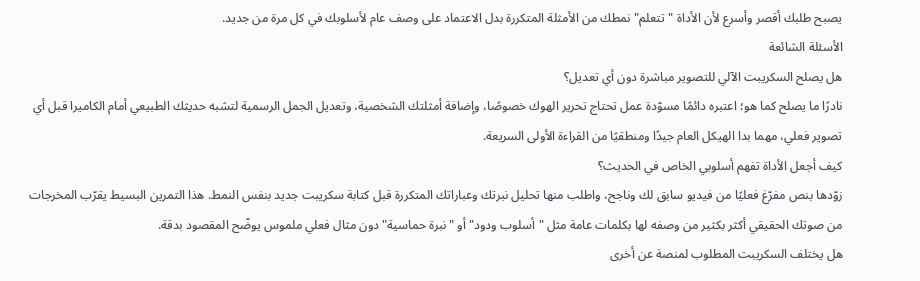يصبح طلبك أقصر وأسرع لأن الأداة "تتعلم" نمطك من الأمثلة المتكررة بدل الاعتماد على وصف عام لأسلوبك في كل مرة من جديد.
الأسئلة الشائعة
هل يصلح السكريبت الآلي للتصوير مباشرة دون أي تعديل؟
نادرًا ما يصلح كما هو؛ اعتبره دائمًا مسوّدة عمل تحتاج تحرير الهوك خصوصًا، وإضافة أمثلتك الشخصية، وتعديل الجمل الرسمية لتشبه حديثك الطبيعي أمام الكاميرا قبل أي تصوير فعلي، مهما بدا الهيكل العام جيدًا ومنطقيًا من القراءة الأولى السريعة.
كيف أجعل الأداة تفهم أسلوبي الخاص في الحديث؟
زوّدها بنص مفرّغ فعليًا من فيديو سابق لك وناجح، واطلب منها تحليل نبرتك وعباراتك المتكررة قبل كتابة سكريبت جديد بنفس النمط. هذا التمرين البسيط يقرّب المخرجات من صوتك الحقيقي أكثر بكثير من وصفه لها بكلمات عامة مثل "أسلوب ودود" أو "نبرة حماسية" دون مثال فعلي ملموس يوضّح المقصود بدقة.
هل يختلف السكريبت المطلوب لمنصة عن أخرى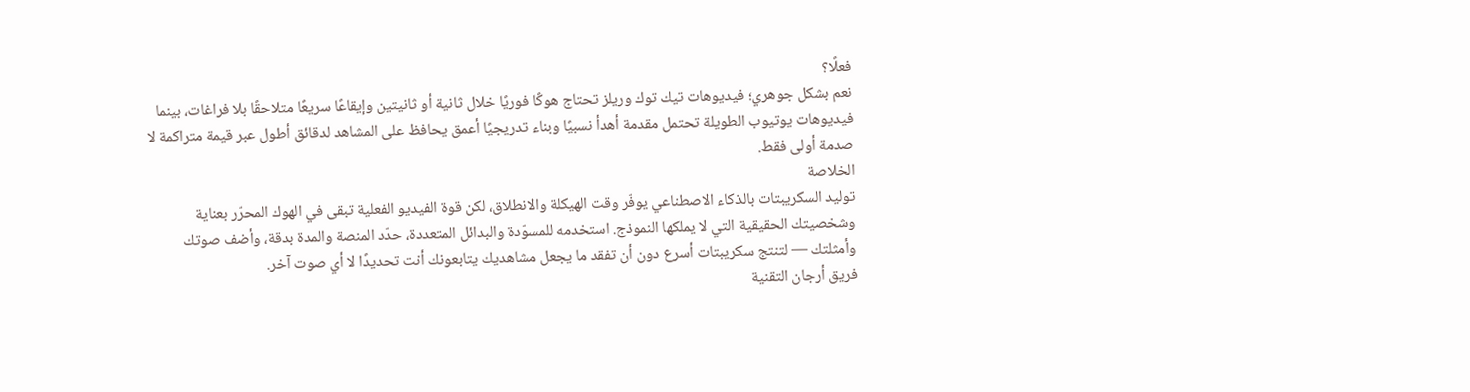فعلًا؟
نعم بشكل جوهري؛ فيديوهات تيك توك وريلز تحتاج هوكًا فوريًا خلال ثانية أو ثانيتين وإيقاعًا سريعًا متلاحقًا بلا فراغات، بينما فيديوهات يوتيوب الطويلة تحتمل مقدمة أهدأ نسبيًا وبناء تدريجيًا أعمق يحافظ على المشاهد لدقائق أطول عبر قيمة متراكمة لا صدمة أولى فقط.
الخلاصة
توليد السكريبتات بالذكاء الاصطناعي يوفّر وقت الهيكلة والانطلاق، لكن قوة الفيديو الفعلية تبقى في الهوك المحرّر بعناية وشخصيتك الحقيقية التي لا يملكها النموذج. استخدمه للمسوّدة والبدائل المتعددة، حدّد المنصة والمدة بدقة، وأضف صوتك وأمثلتك — لتنتج سكريبتات أسرع دون أن تفقد ما يجعل مشاهديك يتابعونك أنت تحديدًا لا أي صوت آخر.
فريق أرجان التقنية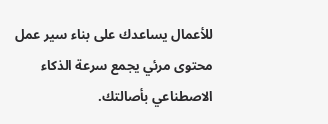للأعمال يساعدك على بناء سير عمل محتوى مرئي يجمع سرعة الذكاء الاصطناعي بأصالتك.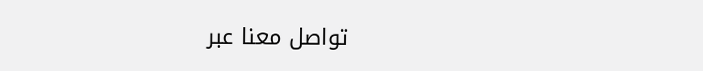تواصل معنا عبر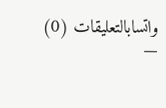واتسابالتعليقات (0)
—